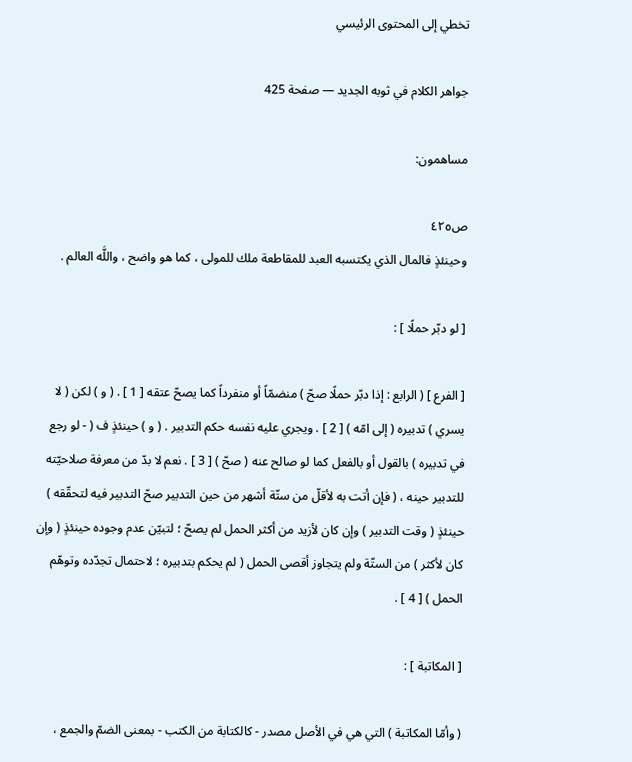تخطي إلى المحتوى الرئيسي

جواهر الكلام في ثوبه الجديد — صفحة 425

مساهمون:

ص٤٢٥
وحينئذٍ فالمال الذي يكتسبه العبد للمقاطعة ملك للمولى ، كما هو واضح ، واللَّه العالم .

[ لو دبّر حملًا ] :

[ الفرع ] ( الرابع : إذا دبّر حملًا صحّ ) منضمّاً أو منفرداً كما يصحّ عتقه [ 1 ] . ( و ) لكن ( لا يسري ) تدبيره ( إلى امّه ) [ 2 ] . ويجري عليه نفسه حكم التدبير . ( و ) حينئذٍ ف ( - لو رجع في تدبيره ) بالقول أو بالفعل كما لو صالح عنه ( صحّ ) [ 3 ] . نعم لا بدّ من معرفة صلاحيّته للتدبير حينه ، ( فإن أتت به لأقلّ من ستّة أشهر من حين التدبير صحّ التدبير فيه لتحقّقه ) حينئذٍ ( وقت التدبير ) وإن كان لأزيد من أكثر الحمل لم يصحّ ؛ لتبيّن عدم وجوده حينئذٍ ( وإن كان لأكثر ) من الستّة ولم يتجاوز أقصى الحمل ( لم يحكم بتدبيره ؛ لاحتمال تجدّده وتوهّم الحمل ) [ 4 ] .

[ المكاتبة ] :

( وأمّا المكاتبة ) التي هي في الأصل مصدر - كالكتابة من الكتب - بمعنى الضمّ والجمع ،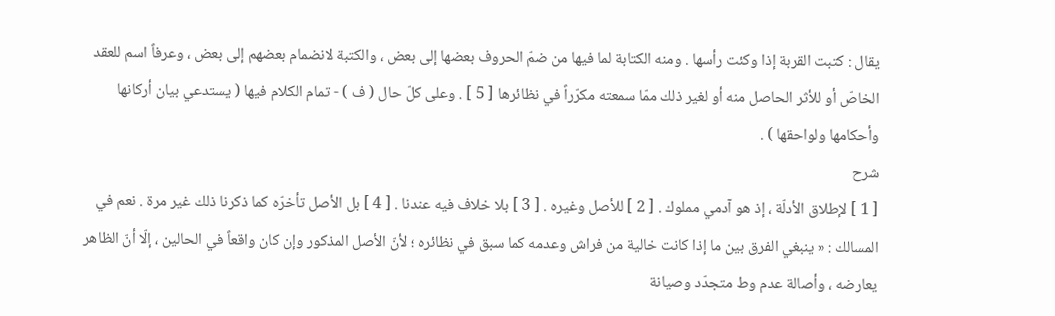يقال : كتبت القربة إذا وكئت رأسها . ومنه الكتابة لما فيها من ضمّ الحروف بعضها إلى بعض ، والكتبة لانضمام بعضهم إلى بعض ، وعرفاً اسم للعقد الخاصّ أو للأثر الحاصل منه أو لغير ذلك ممّا سمعته مكرّراً في نظائرها [ 5 ] . وعلى كلّ حال ( ف ) - تمام الكلام فيها ( يستدعي بيان أركانها وأحكامها ولواحقها ) .
شرح
[ 1 ] لإطلاق الأدلّة ، إذ هو آدمي مملوك . [ 2 ] للأصل وغيره . [ 3 ] بلا خلاف فيه عندنا . [ 4 ] بل الأصل تأخرّه كما ذكرنا ذلك غير مرة . نعم في المسالك : « ينبغي الفرق بين ما إذا كانت خالية من فراش وعدمه كما سبق في نظائره ؛ لأنّ الأصل المذكور وإن كان واقعاً في الحالين ، إلّا أنّ الظاهر يعارضه ، وأصالة عدم وط متجدّد وصيانة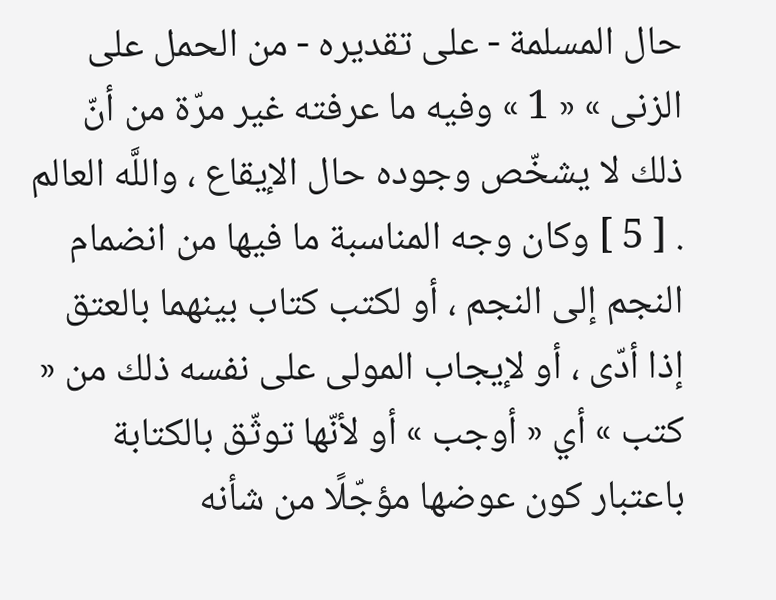حال المسلمة - على تقديره - من الحمل على الزنى » « 1 » وفيه ما عرفته غير مرّة من أنّ ذلك لا يشخّص وجوده حال الإيقاع ، واللَّه العالم . [ 5 ] وكان وجه المناسبة ما فيها من انضمام النجم إلى النجم ، أو لكتب كتاب بينهما بالعتق إذا أدّى ، أو لإيجاب المولى على نفسه ذلك من « كتب » أي « أوجب » أو لأنّها توثّق بالكتابة باعتبار كون عوضها مؤجّلًا من شأنه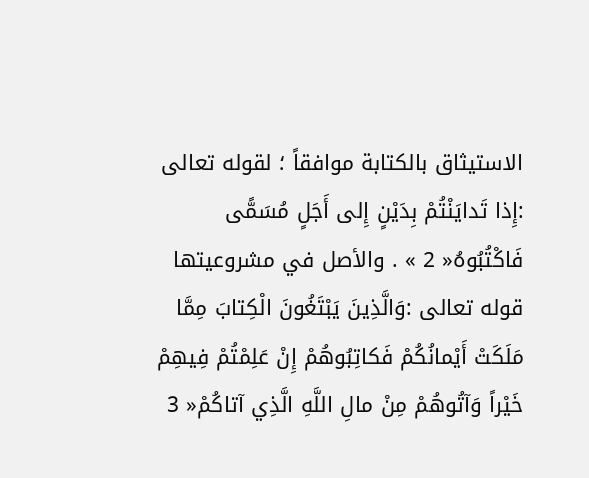الاستيثاق بالكتابة موافقاً ؛ لقوله تعالى :إِذا تَدايَنْتُمْ بِدَيْنٍ إِلى أَجَلٍ مُسَمًّى فَاكْتُبُوهُ« 2 » . والأصل في مشروعيتها قوله تعالى :وَالَّذِينَ يَبْتَغُونَ الْكِتابَ مِمَّا مَلَكَتْ أَيْمانُكُمْ فَكاتِبُوهُمْ إِنْ عَلِمْتُمْ فِيهِمْ خَيْراً وَآتُوهُمْ مِنْ مالِ اللَّهِ الَّذِي آتاكُمْ« 3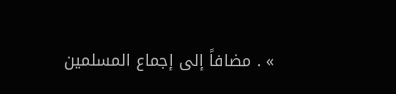» . مضافاً إلى إجماع المسلمين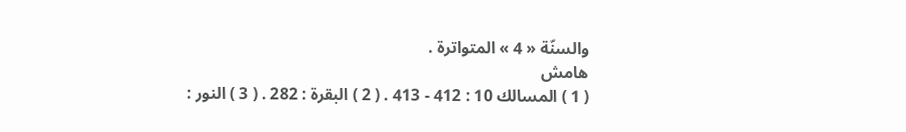والسنّة « 4 » المتواترة .
هامش
( 1 ) المسالك 10 : 412 - 413 . ( 2 ) البقرة : 282 . ( 3 ) النور :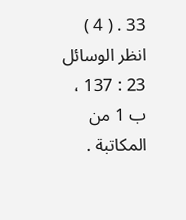33 . ( 4 ) انظر الوسائل 23 : 137 ، ب 1 من المكاتبة .